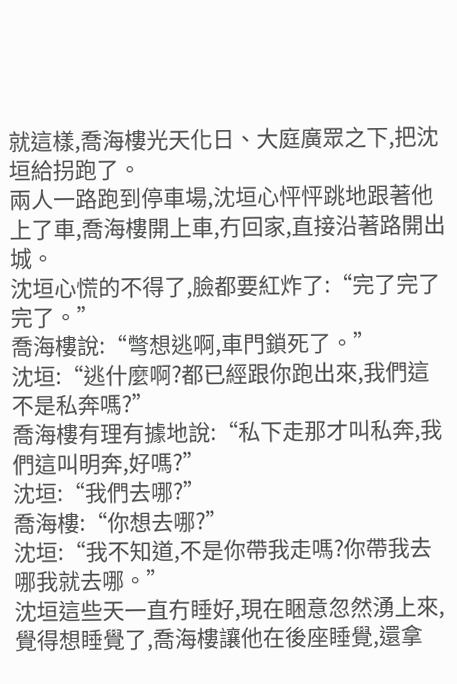就這樣,喬海樓光天化日、大庭廣眾之下,把沈垣給拐跑了。
兩人一路跑到停車場,沈垣心怦怦跳地跟著他上了車,喬海樓開上車,冇回家,直接沿著路開出城。
沈垣心慌的不得了,臉都要紅炸了:“完了完了完了。”
喬海樓說:“彆想逃啊,車門鎖死了。”
沈垣:“逃什麼啊?都已經跟你跑出來,我們這不是私奔嗎?”
喬海樓有理有據地說:“私下走那才叫私奔,我們這叫明奔,好嗎?”
沈垣:“我們去哪?”
喬海樓:“你想去哪?”
沈垣:“我不知道,不是你帶我走嗎?你帶我去哪我就去哪。”
沈垣這些天一直冇睡好,現在睏意忽然湧上來,覺得想睡覺了,喬海樓讓他在後座睡覺,還拿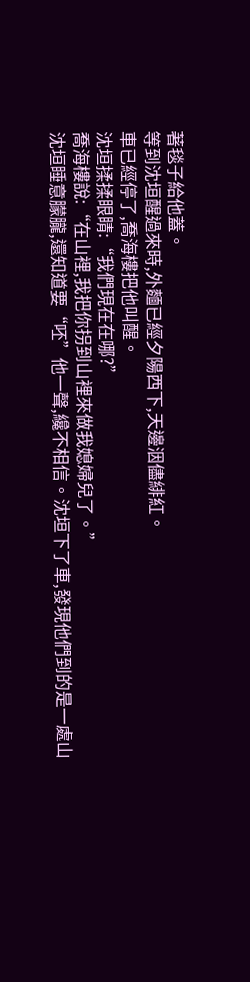著毯子給他蓋。
等到沈垣醒過來時,外麵已經夕陽西下,天邊洇儘緋紅。
車已經停了,喬海樓把他叫醒。
沈垣揉揉眼睛:“我們現在在哪?”
喬海樓說:“在山裡,我把你拐到山裡來做我媳婦兒了。”
沈垣睡意朦朧,還知道要“呸”他一聲,纔不相信。沈垣下了車,發現他們到的是一處山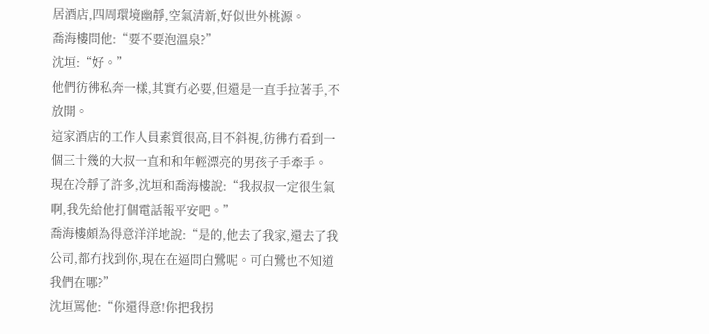居酒店,四周環境幽靜,空氣清新,好似世外桃源。
喬海樓問他:“要不要泡溫泉?”
沈垣:“好。”
他們彷彿私奔一樣,其實冇必要,但還是一直手拉著手,不放開。
這家酒店的工作人員素質很高,目不斜視,彷彿冇看到一個三十幾的大叔一直和和年輕漂亮的男孩子手牽手。
現在冷靜了許多,沈垣和喬海樓說:“我叔叔一定很生氣啊,我先給他打個電話報平安吧。”
喬海樓頗為得意洋洋地說:“是的,他去了我家,還去了我公司,都冇找到你,現在在逼問白鷺呢。可白鷺也不知道我們在哪?”
沈垣罵他:“你還得意!你把我拐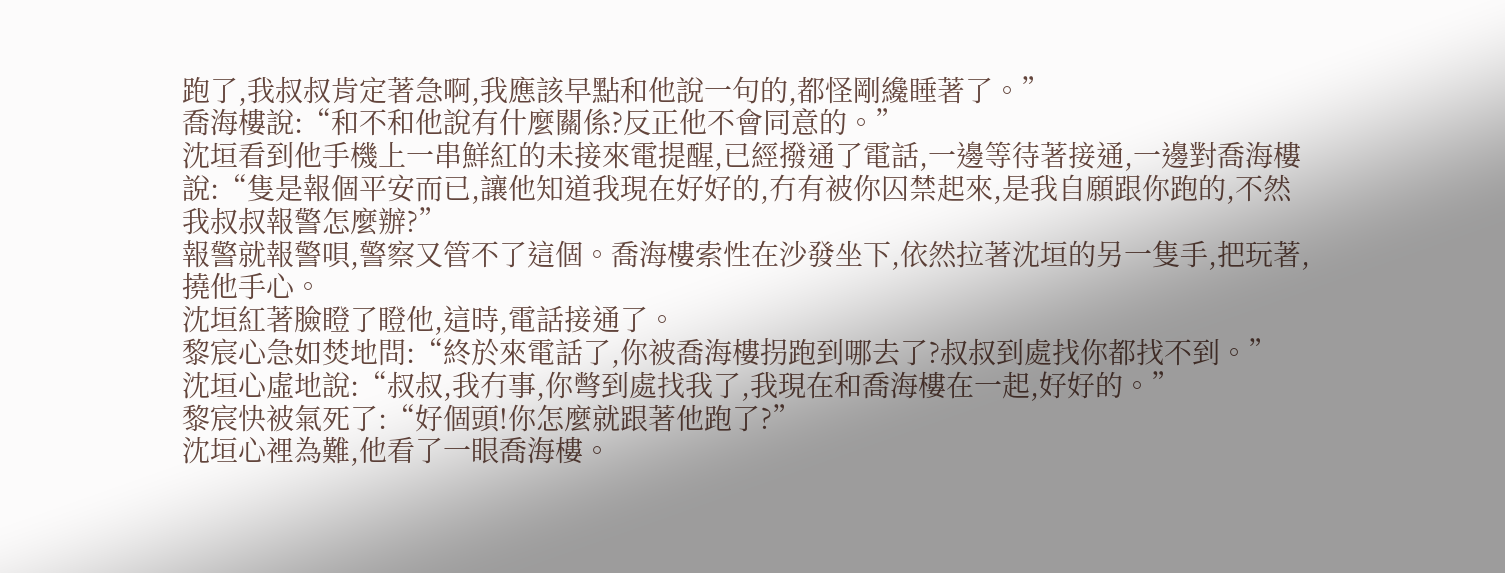跑了,我叔叔肯定著急啊,我應該早點和他說一句的,都怪剛纔睡著了。”
喬海樓說:“和不和他說有什麼關係?反正他不會同意的。”
沈垣看到他手機上一串鮮紅的未接來電提醒,已經撥通了電話,一邊等待著接通,一邊對喬海樓說:“隻是報個平安而已,讓他知道我現在好好的,冇有被你囚禁起來,是我自願跟你跑的,不然我叔叔報警怎麼辦?”
報警就報警唄,警察又管不了這個。喬海樓索性在沙發坐下,依然拉著沈垣的另一隻手,把玩著,撓他手心。
沈垣紅著臉瞪了瞪他,這時,電話接通了。
黎宸心急如焚地問:“終於來電話了,你被喬海樓拐跑到哪去了?叔叔到處找你都找不到。”
沈垣心虛地說:“叔叔,我冇事,你彆到處找我了,我現在和喬海樓在一起,好好的。”
黎宸快被氣死了:“好個頭!你怎麼就跟著他跑了?”
沈垣心裡為難,他看了一眼喬海樓。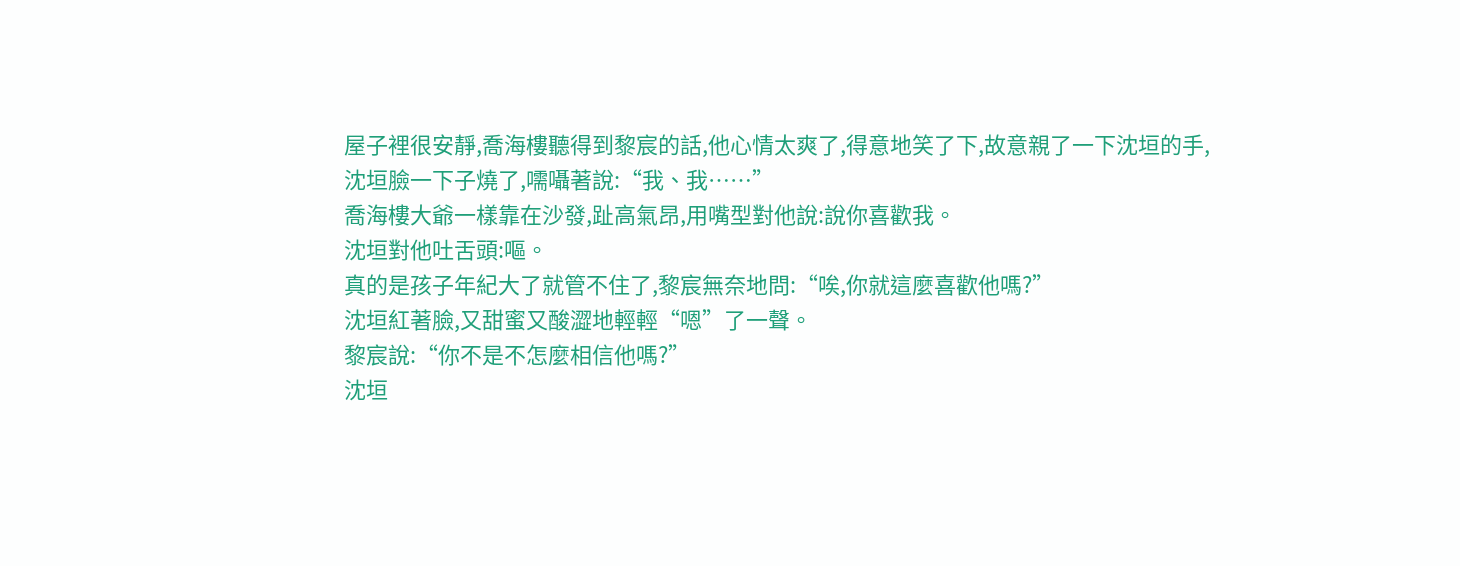屋子裡很安靜,喬海樓聽得到黎宸的話,他心情太爽了,得意地笑了下,故意親了一下沈垣的手,沈垣臉一下子燒了,嚅囁著說:“我、我……”
喬海樓大爺一樣靠在沙發,趾高氣昂,用嘴型對他說:說你喜歡我。
沈垣對他吐舌頭:嘔。
真的是孩子年紀大了就管不住了,黎宸無奈地問:“唉,你就這麼喜歡他嗎?”
沈垣紅著臉,又甜蜜又酸澀地輕輕“嗯”了一聲。
黎宸說:“你不是不怎麼相信他嗎?”
沈垣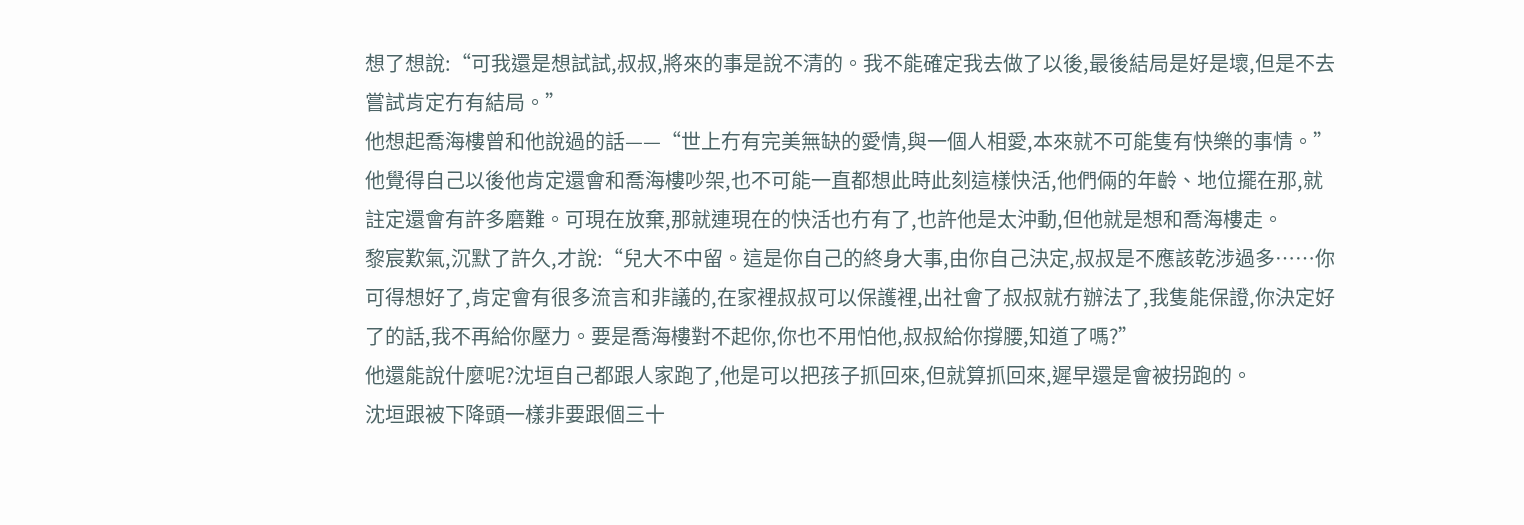想了想說:“可我還是想試試,叔叔,將來的事是說不清的。我不能確定我去做了以後,最後結局是好是壞,但是不去嘗試肯定冇有結局。”
他想起喬海樓曾和他說過的話——“世上冇有完美無缺的愛情,與一個人相愛,本來就不可能隻有快樂的事情。”
他覺得自己以後他肯定還會和喬海樓吵架,也不可能一直都想此時此刻這樣快活,他們倆的年齡、地位擺在那,就註定還會有許多磨難。可現在放棄,那就連現在的快活也冇有了,也許他是太沖動,但他就是想和喬海樓走。
黎宸歎氣,沉默了許久,才說:“兒大不中留。這是你自己的終身大事,由你自己決定,叔叔是不應該乾涉過多……你可得想好了,肯定會有很多流言和非議的,在家裡叔叔可以保護裡,出社會了叔叔就冇辦法了,我隻能保證,你決定好了的話,我不再給你壓力。要是喬海樓對不起你,你也不用怕他,叔叔給你撐腰,知道了嗎?”
他還能說什麼呢?沈垣自己都跟人家跑了,他是可以把孩子抓回來,但就算抓回來,遲早還是會被拐跑的。
沈垣跟被下降頭一樣非要跟個三十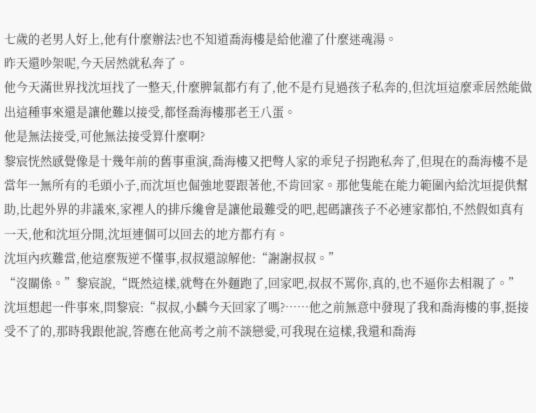七歲的老男人好上,他有什麼辦法?也不知道喬海樓是給他灌了什麼迷魂湯。
昨天還吵架呢,今天居然就私奔了。
他今天滿世界找沈垣找了一整天,什麼脾氣都冇有了,他不是冇見過孩子私奔的,但沈垣這麼乖居然能做出這種事來還是讓他難以接受,都怪喬海樓那老王八蛋。
他是無法接受,可他無法接受算什麼啊?
黎宸恍然感覺像是十幾年前的舊事重演,喬海樓又把彆人家的乖兒子拐跑私奔了,但現在的喬海樓不是當年一無所有的毛頭小子,而沈垣也倔強地要跟著他,不肯回家。那他隻能在能力範圍內給沈垣提供幫助,比起外界的非議來,家裡人的排斥纔會是讓他最難受的吧,起碼讓孩子不必連家都怕,不然假如真有一天,他和沈垣分開,沈垣連個可以回去的地方都冇有。
沈垣內疚難當,他這麼叛逆不懂事,叔叔還諒解他:“謝謝叔叔。”
“沒關係。”黎宸說,“既然這樣,就彆在外麵跑了,回家吧,叔叔不罵你,真的,也不逼你去相親了。”
沈垣想起一件事來,問黎宸:“叔叔,小麟今天回家了嗎?……他之前無意中發現了我和喬海樓的事,挺接受不了的,那時我跟他說,答應在他高考之前不談戀愛,可我現在這樣,我還和喬海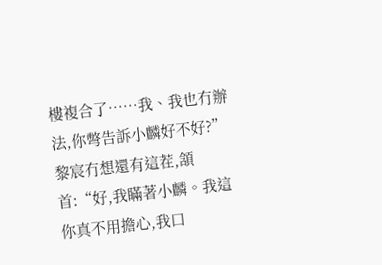樓複合了……我、我也冇辦法,你彆告訴小麟好不好?”
黎宸冇想還有這茬,頷首:“好,我瞞著小麟。我這你真不用擔心,我口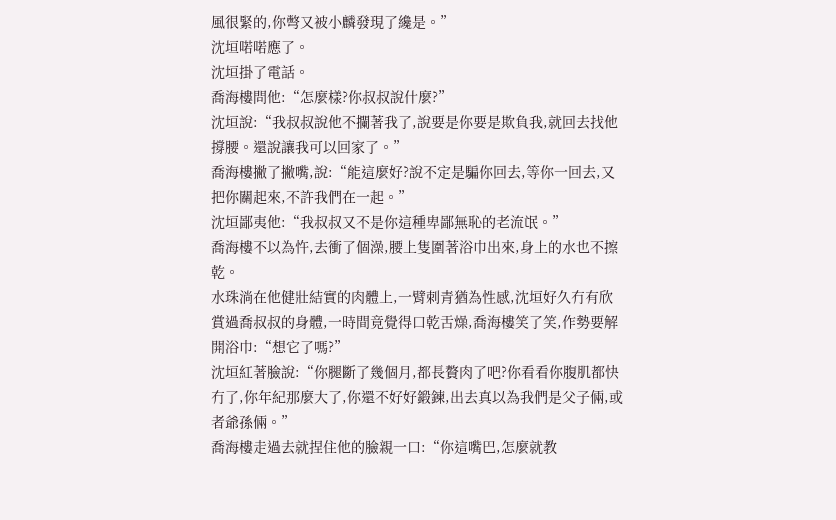風很緊的,你彆又被小麟發現了纔是。”
沈垣喏喏應了。
沈垣掛了電話。
喬海樓問他:“怎麼樣?你叔叔說什麼?”
沈垣說:“我叔叔說他不攔著我了,說要是你要是欺負我,就回去找他撐腰。還說讓我可以回家了。”
喬海樓撇了撇嘴,說:“能這麼好?說不定是騙你回去,等你一回去,又把你關起來,不許我們在一起。”
沈垣鄙夷他:“我叔叔又不是你這種卑鄙無恥的老流氓。”
喬海樓不以為忤,去衝了個澡,腰上隻圍著浴巾出來,身上的水也不擦乾。
水珠淌在他健壯結實的肉體上,一臂刺青猶為性感,沈垣好久冇有欣賞過喬叔叔的身體,一時間竟覺得口乾舌燥,喬海樓笑了笑,作勢要解開浴巾:“想它了嗎?”
沈垣紅著臉說:“你腿斷了幾個月,都長贅肉了吧?你看看你腹肌都快冇了,你年紀那麼大了,你還不好好鍛鍊,出去真以為我們是父子倆,或者爺孫倆。”
喬海樓走過去就捏住他的臉親一口:“你這嘴巴,怎麼就教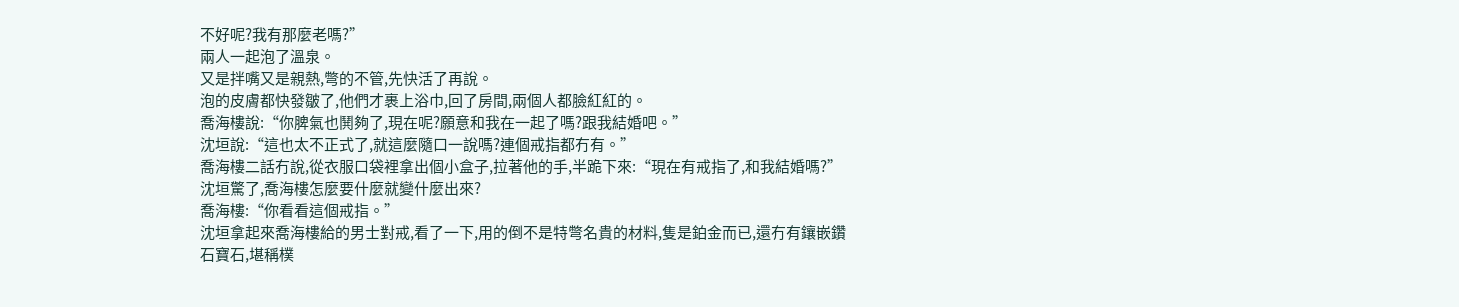不好呢?我有那麼老嗎?”
兩人一起泡了溫泉。
又是拌嘴又是親熱,彆的不管,先快活了再說。
泡的皮膚都快發皺了,他們才裹上浴巾,回了房間,兩個人都臉紅紅的。
喬海樓說:“你脾氣也鬨夠了,現在呢?願意和我在一起了嗎?跟我結婚吧。”
沈垣說:“這也太不正式了,就這麼隨口一說嗎?連個戒指都冇有。”
喬海樓二話冇說,從衣服口袋裡拿出個小盒子,拉著他的手,半跪下來:“現在有戒指了,和我結婚嗎?”
沈垣驚了,喬海樓怎麼要什麼就變什麼出來?
喬海樓:“你看看這個戒指。”
沈垣拿起來喬海樓給的男士對戒,看了一下,用的倒不是特彆名貴的材料,隻是鉑金而已,還冇有鑲嵌鑽石寶石,堪稱樸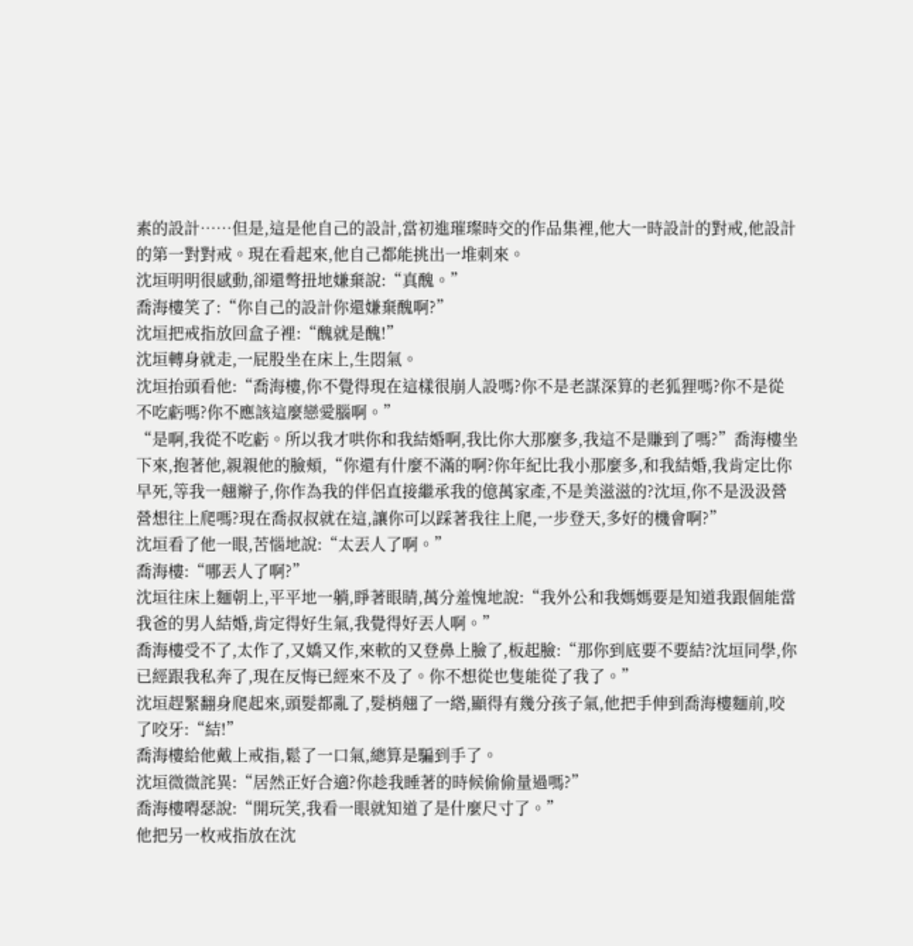素的設計……但是,這是他自己的設計,當初進璀璨時交的作品集裡,他大一時設計的對戒,他設計的第一對對戒。現在看起來,他自己都能挑出一堆刺來。
沈垣明明很感動,卻還彆扭地嫌棄說:“真醜。”
喬海樓笑了:“你自己的設計你還嫌棄醜啊?”
沈垣把戒指放回盒子裡:“醜就是醜!”
沈垣轉身就走,一屁股坐在床上,生悶氣。
沈垣抬頭看他:“喬海樓,你不覺得現在這樣很崩人設嗎?你不是老謀深算的老狐狸嗎?你不是從不吃虧嗎?你不應該這麼戀愛腦啊。”
“是啊,我從不吃虧。所以我才哄你和我結婚啊,我比你大那麼多,我這不是賺到了嗎?”喬海樓坐下來,抱著他,親親他的臉頰,“你還有什麼不滿的啊?你年紀比我小那麼多,和我結婚,我肯定比你早死,等我一翹辮子,你作為我的伴侶直接繼承我的億萬家產,不是美滋滋的?沈垣,你不是汲汲營營想往上爬嗎?現在喬叔叔就在這,讓你可以踩著我往上爬,一步登天,多好的機會啊?”
沈垣看了他一眼,苦惱地說:“太丟人了啊。”
喬海樓:“哪丟人了啊?”
沈垣往床上麵朝上,平平地一躺,睜著眼睛,萬分羞愧地說:“我外公和我媽媽要是知道我跟個能當我爸的男人結婚,肯定得好生氣,我覺得好丟人啊。”
喬海樓受不了,太作了,又嬌又作,來軟的又登鼻上臉了,板起臉:“那你到底要不要結?沈垣同學,你已經跟我私奔了,現在反悔已經來不及了。你不想從也隻能從了我了。”
沈垣趕緊翻身爬起來,頭髮都亂了,髮梢翹了一綹,顯得有幾分孩子氣,他把手伸到喬海樓麵前,咬了咬牙:“結!”
喬海樓給他戴上戒指,鬆了一口氣,總算是騙到手了。
沈垣微微詫異:“居然正好合適?你趁我睡著的時候偷偷量過嗎?”
喬海樓嘚瑟說:“開玩笑,我看一眼就知道了是什麼尺寸了。”
他把另一枚戒指放在沈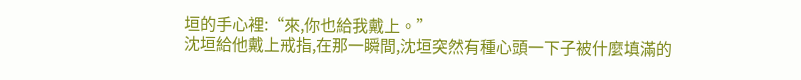垣的手心裡:“來,你也給我戴上。”
沈垣給他戴上戒指,在那一瞬間,沈垣突然有種心頭一下子被什麼填滿的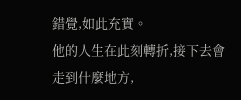錯覺,如此充實。
他的人生在此刻轉折,接下去會走到什麼地方,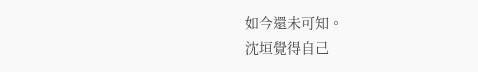如今還未可知。
沈垣覺得自己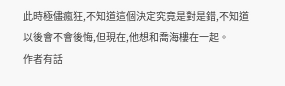此時極儘瘋狂,不知道這個決定究竟是對是錯,不知道以後會不會後悔,但現在,他想和喬海樓在一起。
作者有話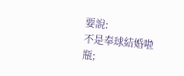要說:
不是奉球結婚啦
瓶;